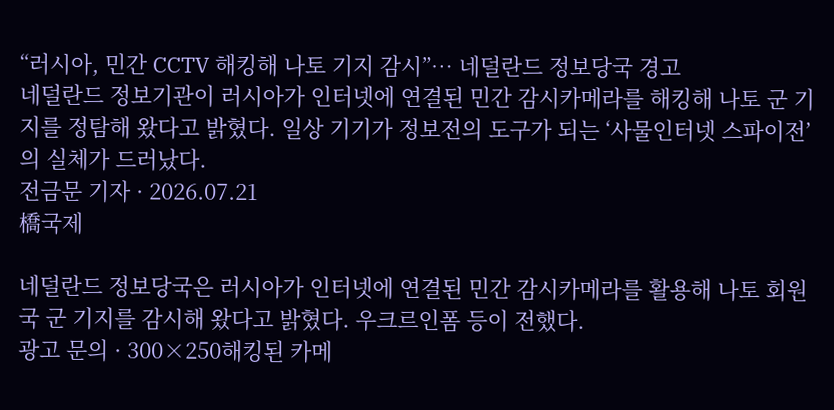“러시아, 민간 CCTV 해킹해 나토 기지 감시”… 네덜란드 정보당국 경고
네덜란드 정보기관이 러시아가 인터넷에 연결된 민간 감시카메라를 해킹해 나토 군 기지를 정탐해 왔다고 밝혔다. 일상 기기가 정보전의 도구가 되는 ‘사물인터넷 스파이전’의 실체가 드러났다.
전금문 기자 · 2026.07.21
橋국제

네덜란드 정보당국은 러시아가 인터넷에 연결된 민간 감시카메라를 활용해 나토 회원국 군 기지를 감시해 왔다고 밝혔다. 우크르인폼 등이 전했다.
광고 문의 · 300×250해킹된 카메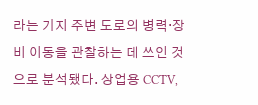라는 기지 주변 도로의 병력·장비 이동을 관찰하는 데 쓰인 것으로 분석됐다. 상업용 CCTV,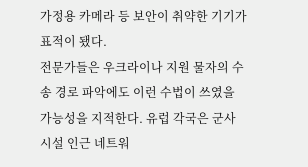가정용 카메라 등 보안이 취약한 기기가 표적이 됐다.
전문가들은 우크라이나 지원 물자의 수송 경로 파악에도 이런 수법이 쓰였을 가능성을 지적한다. 유럽 각국은 군사시설 인근 네트워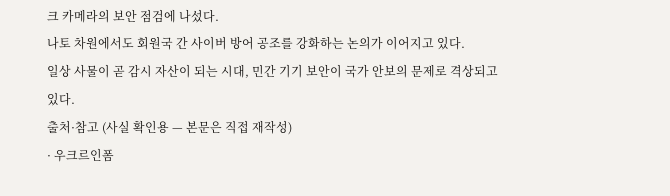크 카메라의 보안 점검에 나섰다.
나토 차원에서도 회원국 간 사이버 방어 공조를 강화하는 논의가 이어지고 있다.
일상 사물이 곧 감시 자산이 되는 시대, 민간 기기 보안이 국가 안보의 문제로 격상되고 있다.
출처·참고 (사실 확인용 — 본문은 직접 재작성)
· 우크르인폼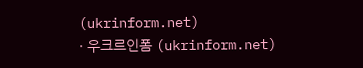(ukrinform.net)
· 우크르인폼 (ukrinform.net)